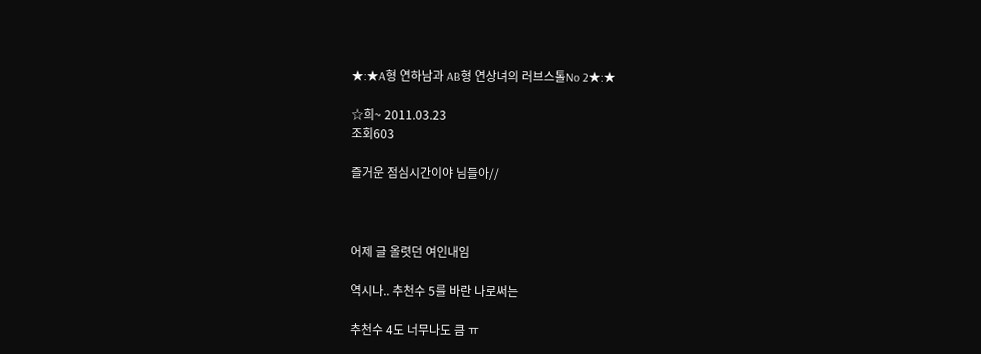★:★A형 연하남과 AB형 연상녀의 러브스톨No 2★:★

☆희~ 2011.03.23
조회603

즐거운 점심시간이야 님들아//



어제 글 올렷던 여인내임

역시나.. 추천수 5를 바란 나로써는

추천수 4도 너무나도 큼 ㅠ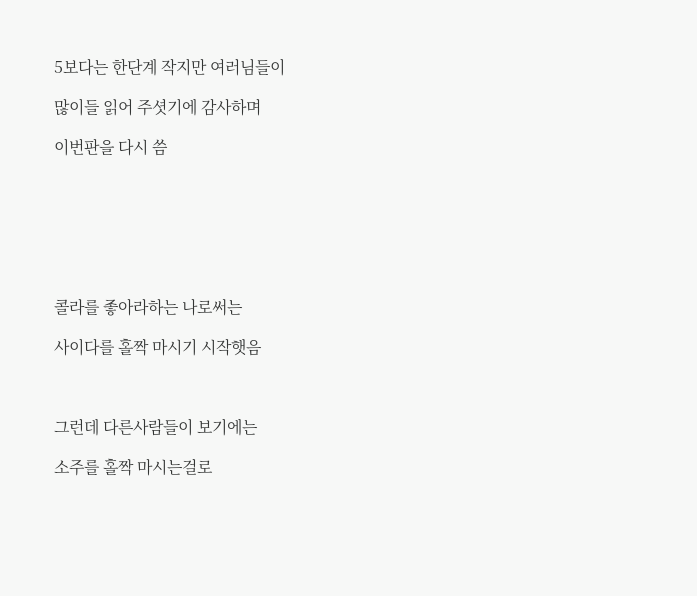5보다는 한단계 작지만 여러님들이

많이들 읽어 주셧기에 감사하며

이번판을 다시 씀







콜라를 좋아라하는 나로써는

사이다를 홀짝 마시기 시작햇음



그런데 다른사람들이 보기에는

소주를 홀짝 마시는걸로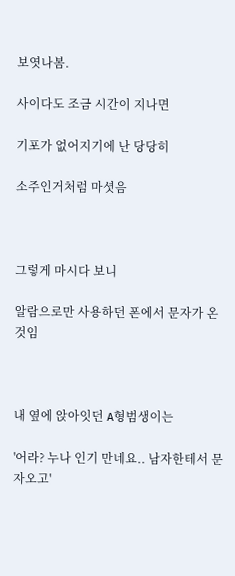보엿나봄.

사이다도 조금 시간이 지나면

기포가 없어지기에 난 당당히

소주인거처럼 마셧음



그렇게 마시다 보니

알람으로만 사용하던 폰에서 문자가 온것임



내 옆에 앉아잇던 A형범생이는

'어라? 누나 인기 만네요.. 남자한테서 문자오고'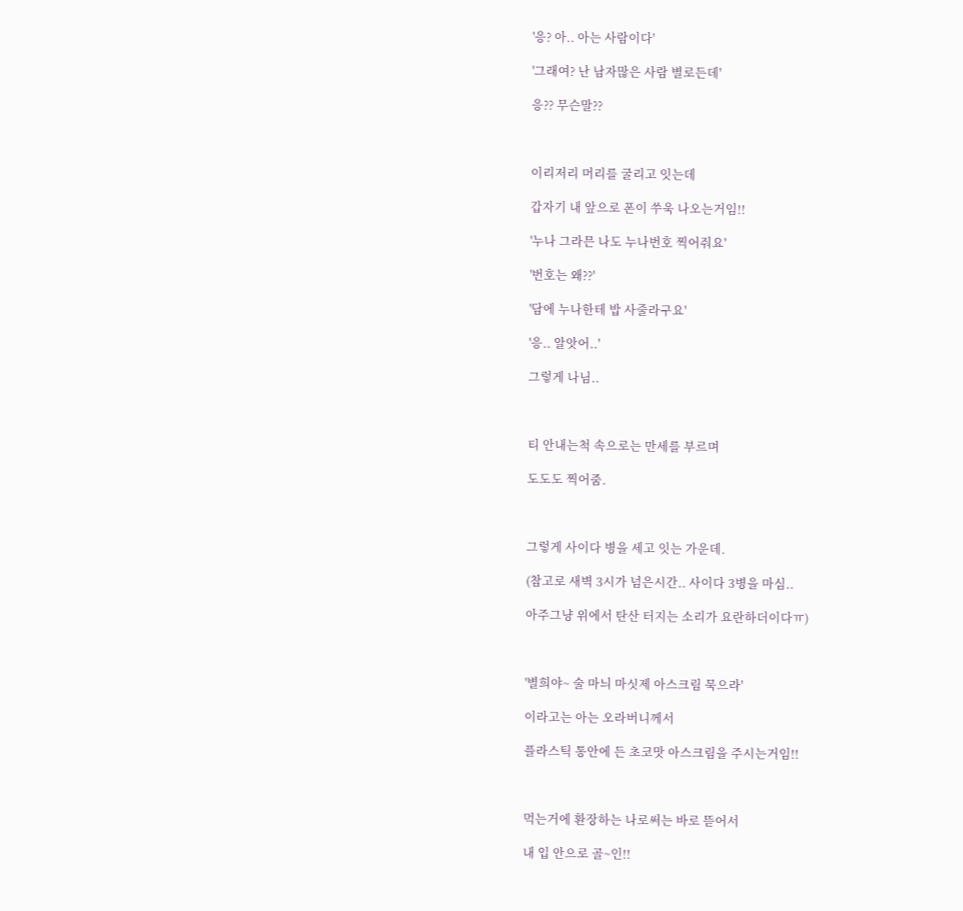'응? 아.. 아는 사람이다'

'그래여? 난 남자많은 사람 별로든데'

응?? 무슨말??



이리저리 머리를 굴리고 잇는데

갑자기 내 앞으로 폰이 쑤욱 나오는거임!!

'누나 그라믄 나도 누나번호 찍어줘요'

'번호는 왜??'

'담에 누나한테 밥 사줄라구요'

'응.. 알앗어..'

그렇게 나님..



티 안내는척 속으로는 만세를 부르며

도도도 찍어줌.



그렇게 사이다 병을 세고 잇는 가운데.

(참고로 새벽 3시가 넘은시간.. 사이다 3병을 마심..

아주그냥 위에서 탄산 터지는 소리가 요란하더이다ㅠ)



'별희야~ 술 마늬 마싯제 아스크림 묵으라'

이라고는 아는 오라버니께서

플라스틱 통안에 든 초코맛 아스크림을 주시는거임!!



먹는거에 환장하는 나로써는 바로 뜯어서

내 입 안으로 골~인!!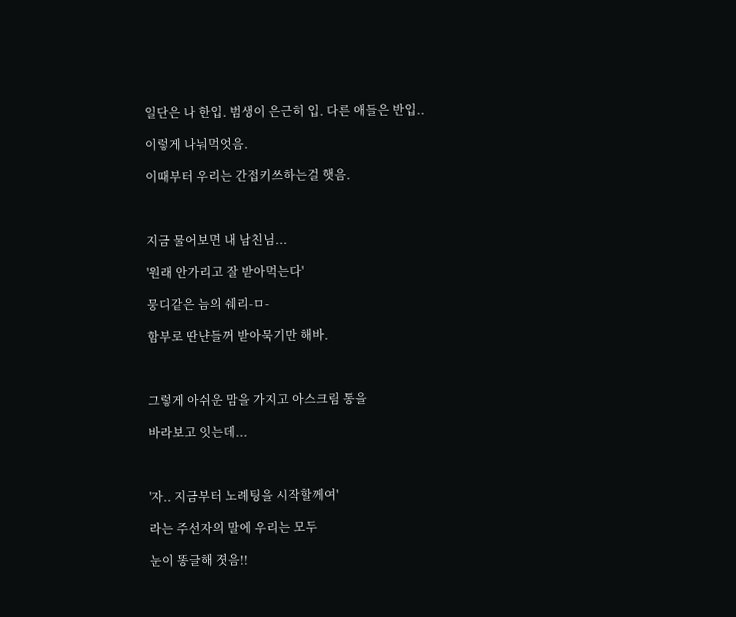일단은 나 한입. 범생이 은근히 입. 다른 애들은 반입..

이렇게 나눠먹엇음.

이때부터 우리는 간접키쓰하는걸 햇음.



지금 물어보면 내 남친님...

'원래 안가리고 잘 받아먹는다'

뭉디같은 늠의 쉐리-ㅁ-

함부로 딴냔들꺼 받아묵기만 해바.



그렇게 아쉬운 맘을 가지고 아스크림 통을

바라보고 잇는데...



'자.. 지금부터 노례팅을 시작할께여'

라는 주선자의 말에 우리는 모두

눈이 똥글해 졋음!!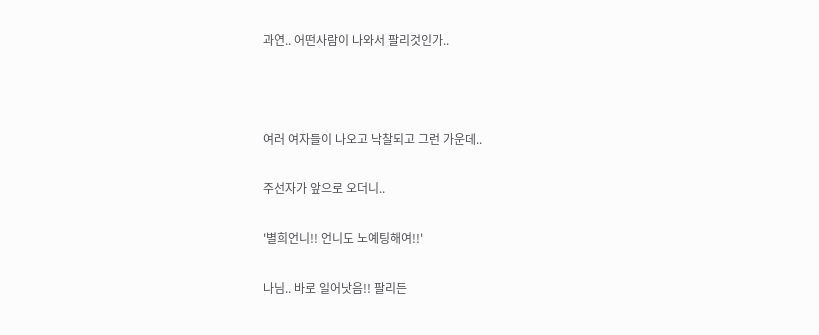과연.. 어떤사람이 나와서 팔리것인가..



여러 여자들이 나오고 낙찰되고 그런 가운데..

주선자가 앞으로 오더니..

'별희언니!! 언니도 노예팅해여!!'

나님.. 바로 일어낫음!! 팔리든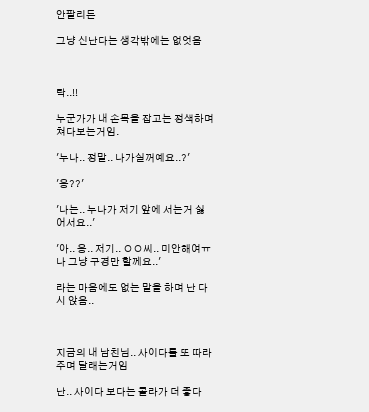안팔리든

그냥 신난다는 생각밖에는 없엇음



탁..!!

누군가가 내 손목을 잡고는 정색하며 쳐다보는거임.

'누나.. 정말.. 나가실꺼예요..?'

'응??'

'나는.. 누나가 저기 앞에 서는거 싫어서요..'

'아.. 응.. 저기.. ㅇㅇ씨.. 미안해여ㅠ 나 그냥 구경만 할께요..'

라는 마음에도 없는 말을 하며 난 다시 앉음..



지금의 내 남친님.. 사이다를 또 따라주며 달래는거임

난.. 사이다 보다는 콜라가 더 좋다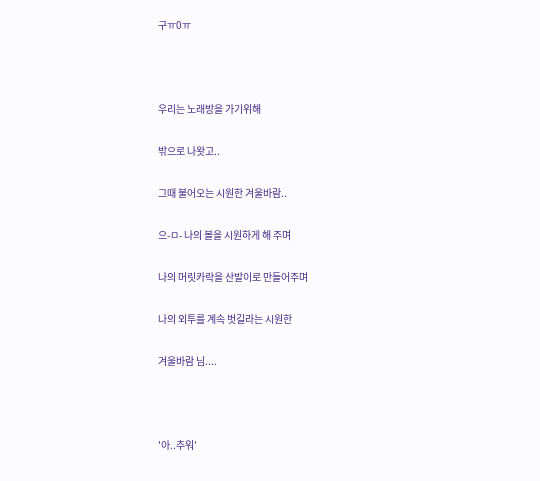구ㅠ0ㅠ



우리는 노래방을 가기위해

밖으로 나왓고..

그때 불어오는 시원한 겨울바람..

으-ㅁ- 나의 볼을 시원하게 해 주며

나의 머릿카락을 산발이로 만들어주며

나의 외투를 계속 벗길라는 시원한

겨울바람 님....



'아..추워'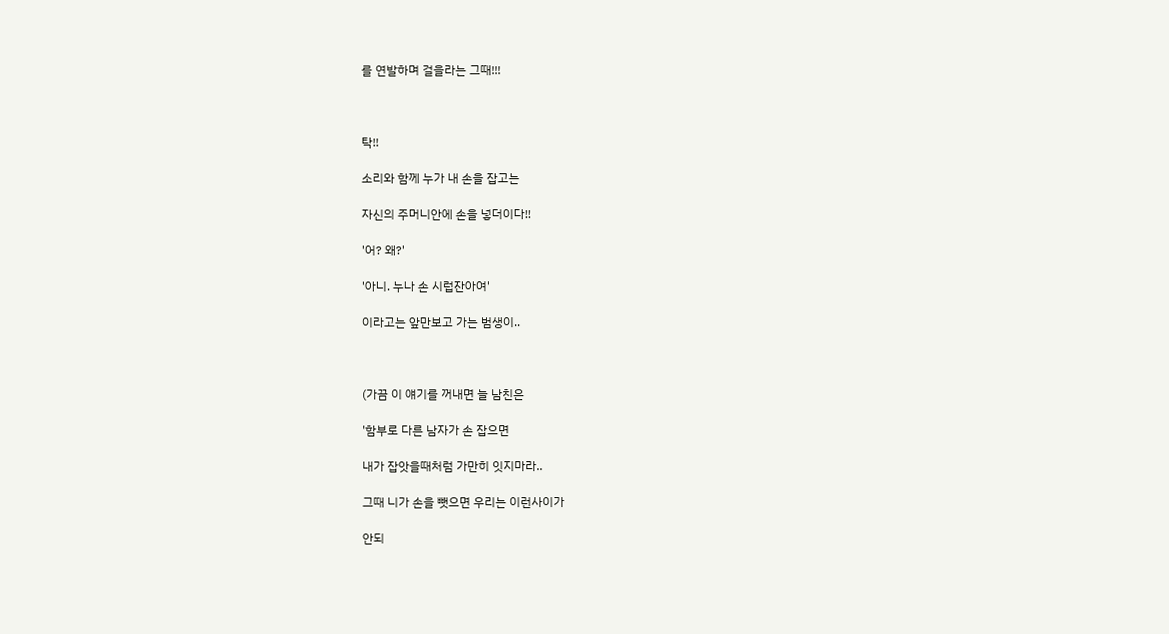를 연발하며 걸을라는 그때!!!



탁!!

소리와 함께 누가 내 손을 잡고는

자신의 주머니안에 손을 넣더이다!!

'어? 왜?'

'아니. 누나 손 시럽잔아여'

이라고는 앞만보고 가는 범생이..



(가끔 이 얘기를 꺼내면 늘 남친은

'함부로 다른 남자가 손 잡으면

내가 잡앗을때처럼 가만히 잇지마라..

그때 니가 손을 뺏으면 우리는 이런사이가

안되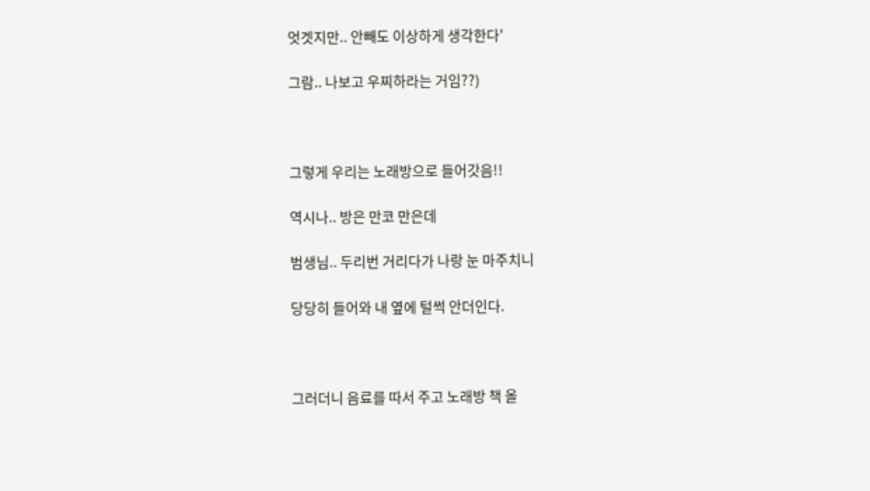엇겟지만.. 안빼도 이상하게 생각한다'

그람.. 나보고 우찌하라는 거임??)



그렇게 우리는 노래방으로 들어갓음!!

역시나.. 방은 만코 만은데

범생님.. 두리번 거리다가 나랑 눈 마주치니

당당히 들어와 내 옆에 털썩 안더인다.



그러더니 음료를 따서 주고 노래방 책 올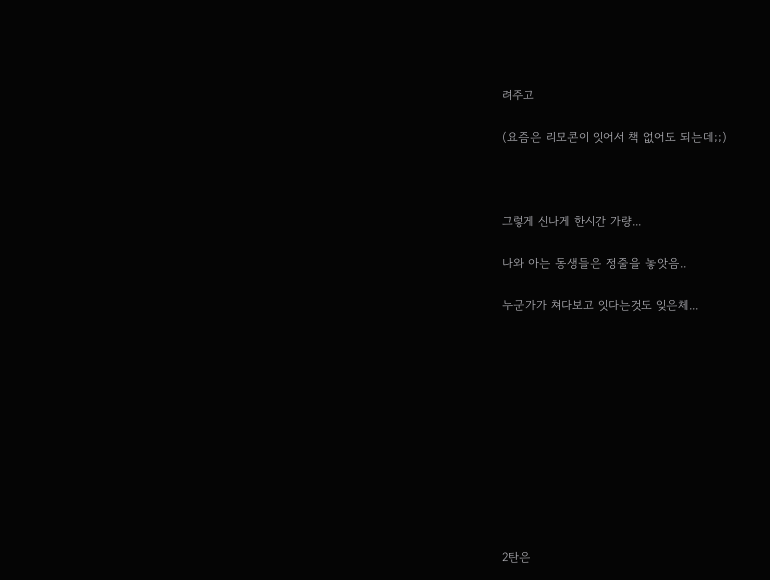려주고

(요즘은 리모콘이 잇어서 책 없어도 되는데;;)



그렇게 신나게 한시간 가량...

나와 아는 동생들은 정줄을 놓앗음..

누군가가 쳐다보고 잇다는것도 잊은체...











2탄은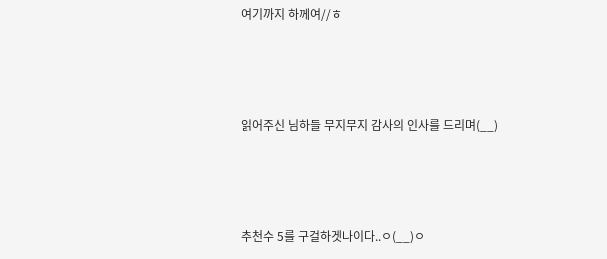여기까지 하께여//ㅎ



읽어주신 님하들 무지무지 감사의 인사를 드리며(__)



추천수 5를 구걸하겟나이다..ㅇ(__)ㅇ